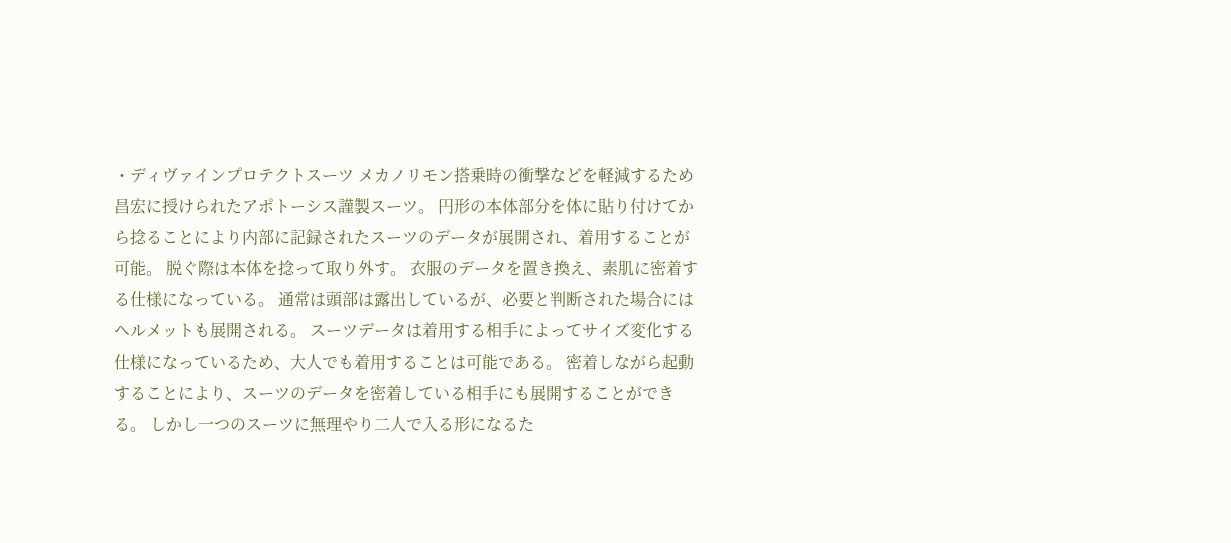・ディヴァインプロテクトスーツ メカノリモン搭乗時の衝撃などを軽減するため昌宏に授けられたアポトーシス謹製スーツ。 円形の本体部分を体に貼り付けてから捻ることにより内部に記録されたスーツのデータが展開され、着用することが可能。 脱ぐ際は本体を捻って取り外す。 衣服のデータを置き換え、素肌に密着する仕様になっている。 通常は頭部は露出しているが、必要と判断された場合にはヘルメットも展開される。 スーツデータは着用する相手によってサイズ変化する仕様になっているため、大人でも着用することは可能である。 密着しながら起動することにより、スーツのデータを密着している相手にも展開することができる。 しかし一つのスーツに無理やり二人で入る形になるた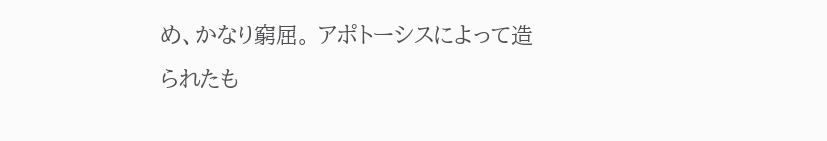め、かなり窮屈。 アポトーシスによって造られたも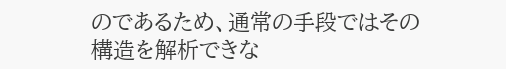のであるため、通常の手段ではその構造を解析できな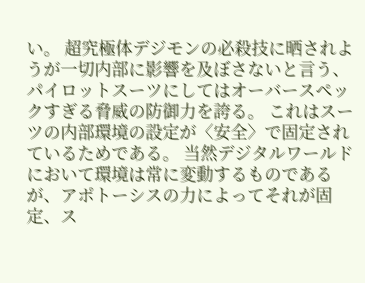い。 超究極体デジモンの必殺技に晒されようが一切内部に影響を及ぼさないと言う、パイロットスーツにしてはオーバースペックすぎる脅威の防御力を誇る。 これはスーツの内部環境の設定が〈安全〉で固定されているためである。 当然デジタルワールドにおいて環境は常に変動するものであるが、アポトーシスの力によってそれが固定、ス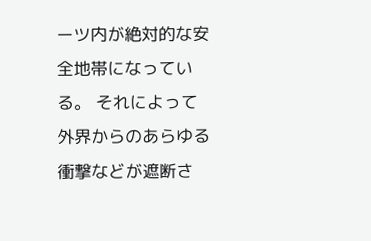ーツ内が絶対的な安全地帯になっている。 それによって外界からのあらゆる衝撃などが遮断さ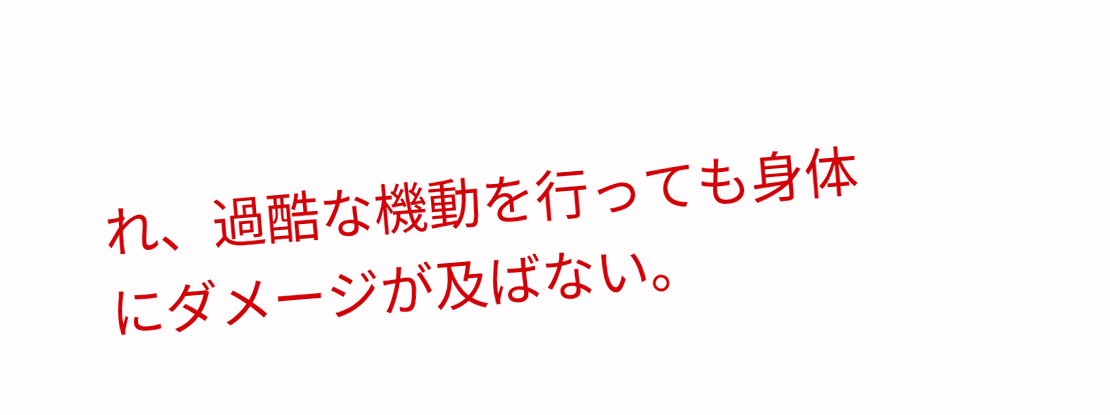れ、過酷な機動を行っても身体にダメージが及ばない。